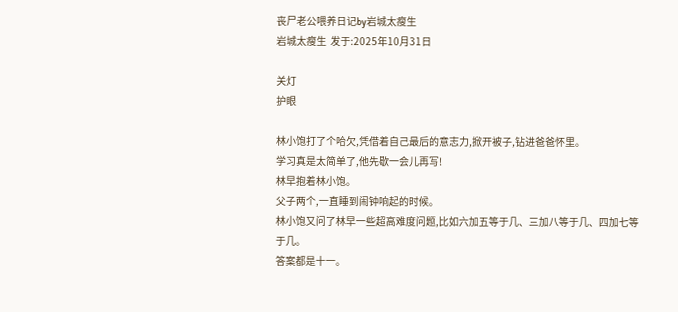丧尸老公喂养日记by岩城太瘦生
岩城太瘦生  发于:2025年10月31日

关灯
护眼

林小饱打了个哈欠,凭借着自己最后的意志力,掀开被子,钻进爸爸怀里。
学习真是太简单了,他先歇一会儿再写!
林早抱着林小饱。
父子两个,一直睡到闹钟响起的时候。
林小饱又问了林早一些超高难度问题,比如六加五等于几、三加八等于几、四加七等于几。
答案都是十一。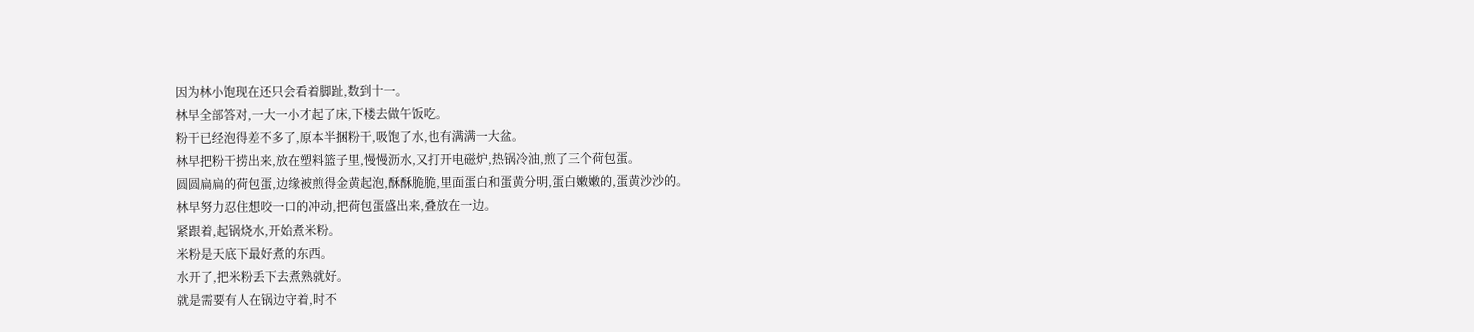因为林小饱现在还只会看着脚趾,数到十一。
林早全部答对,一大一小才起了床,下楼去做午饭吃。
粉干已经泡得差不多了,原本半捆粉干,吸饱了水,也有满满一大盆。
林早把粉干捞出来,放在塑料篮子里,慢慢沥水,又打开电磁炉,热锅冷油,煎了三个荷包蛋。
圆圆扁扁的荷包蛋,边缘被煎得金黄起泡,酥酥脆脆,里面蛋白和蛋黄分明,蛋白嫩嫩的,蛋黄沙沙的。
林早努力忍住想咬一口的冲动,把荷包蛋盛出来,叠放在一边。
紧跟着,起锅烧水,开始煮米粉。
米粉是天底下最好煮的东西。
水开了,把米粉丢下去煮熟就好。
就是需要有人在锅边守着,时不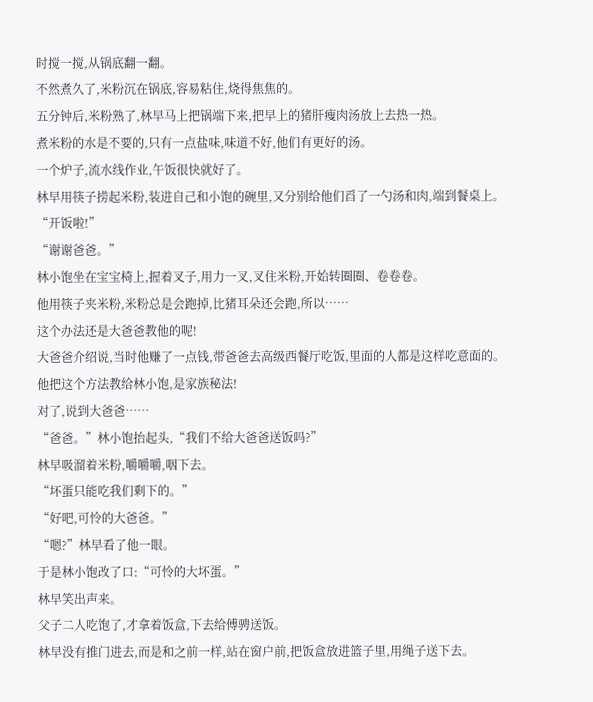时搅一搅,从锅底翻一翻。
不然煮久了,米粉沉在锅底,容易粘住,烧得焦焦的。
五分钟后,米粉熟了,林早马上把锅端下来,把早上的猪肝瘦肉汤放上去热一热。
煮米粉的水是不要的,只有一点盐味,味道不好,他们有更好的汤。
一个炉子,流水线作业,午饭很快就好了。
林早用筷子捞起米粉,装进自己和小饱的碗里,又分别给他们舀了一勺汤和肉,端到餐桌上。
“开饭啦!”
“谢谢爸爸。”
林小饱坐在宝宝椅上,握着叉子,用力一叉,叉住米粉,开始转圈圈、卷卷卷。
他用筷子夹米粉,米粉总是会跑掉,比猪耳朵还会跑,所以……
这个办法还是大爸爸教他的呢!
大爸爸介绍说,当时他赚了一点钱,带爸爸去高级西餐厅吃饭,里面的人都是这样吃意面的。
他把这个方法教给林小饱,是家族秘法!
对了,说到大爸爸……
“爸爸。”林小饱抬起头,“我们不给大爸爸送饭吗?”
林早吸溜着米粉,嚼嚼嚼,咽下去。
“坏蛋只能吃我们剩下的。”
“好吧,可怜的大爸爸。”
“嗯?”林早看了他一眼。
于是林小饱改了口:“可怜的大坏蛋。”
林早笑出声来。
父子二人吃饱了,才拿着饭盒,下去给傅骋送饭。
林早没有推门进去,而是和之前一样,站在窗户前,把饭盒放进篮子里,用绳子送下去。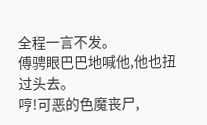全程一言不发。
傅骋眼巴巴地喊他,他也扭过头去。
哼!可恶的色魔丧尸,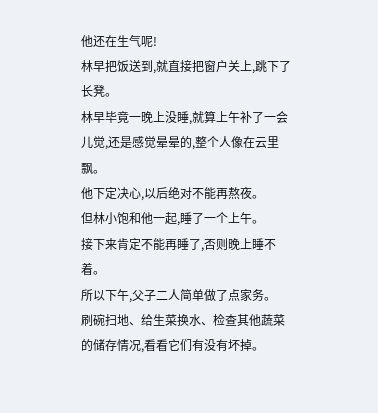他还在生气呢!
林早把饭送到,就直接把窗户关上,跳下了长凳。
林早毕竟一晚上没睡,就算上午补了一会儿觉,还是感觉晕晕的,整个人像在云里飘。
他下定决心,以后绝对不能再熬夜。
但林小饱和他一起,睡了一个上午。
接下来肯定不能再睡了,否则晚上睡不着。
所以下午,父子二人简单做了点家务。
刷碗扫地、给生菜换水、检查其他蔬菜的储存情况,看看它们有没有坏掉。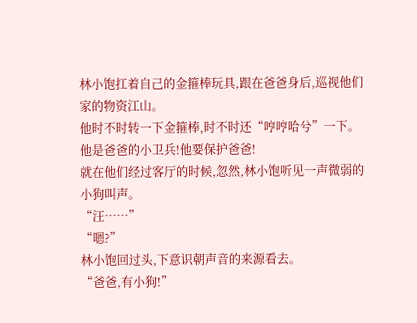林小饱扛着自己的金箍棒玩具,跟在爸爸身后,巡视他们家的物资江山。
他时不时转一下金箍棒,时不时还“哼哼哈兮”一下。
他是爸爸的小卫兵!他要保护爸爸!
就在他们经过客厅的时候,忽然,林小饱听见一声微弱的小狗叫声。
“汪……”
“嗯?”
林小饱回过头,下意识朝声音的来源看去。
“爸爸,有小狗!”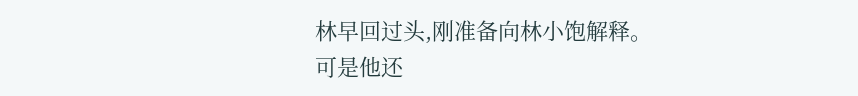林早回过头,刚准备向林小饱解释。
可是他还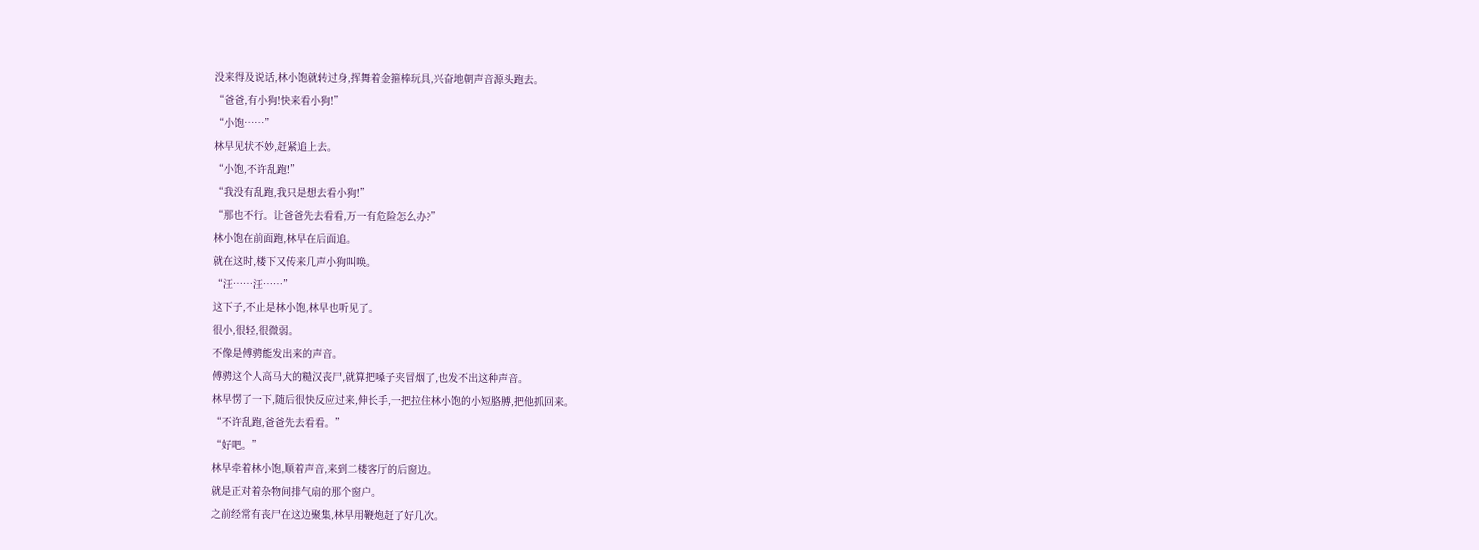没来得及说话,林小饱就转过身,挥舞着金箍棒玩具,兴奋地朝声音源头跑去。
“爸爸,有小狗!快来看小狗!”
“小饱……”
林早见状不妙,赶紧追上去。
“小饱,不许乱跑!”
“我没有乱跑,我只是想去看小狗!”
“那也不行。让爸爸先去看看,万一有危险怎么办?”
林小饱在前面跑,林早在后面追。
就在这时,楼下又传来几声小狗叫唤。
“汪……汪……”
这下子,不止是林小饱,林早也听见了。
很小,很轻,很微弱。
不像是傅骋能发出来的声音。
傅骋这个人高马大的糙汉丧尸,就算把嗓子夹冒烟了,也发不出这种声音。
林早愣了一下,随后很快反应过来,伸长手,一把拉住林小饱的小短胳膊,把他抓回来。
“不许乱跑,爸爸先去看看。”
“好吧。”
林早牵着林小饱,顺着声音,来到二楼客厅的后窗边。
就是正对着杂物间排气扇的那个窗户。
之前经常有丧尸在这边聚集,林早用鞭炮赶了好几次。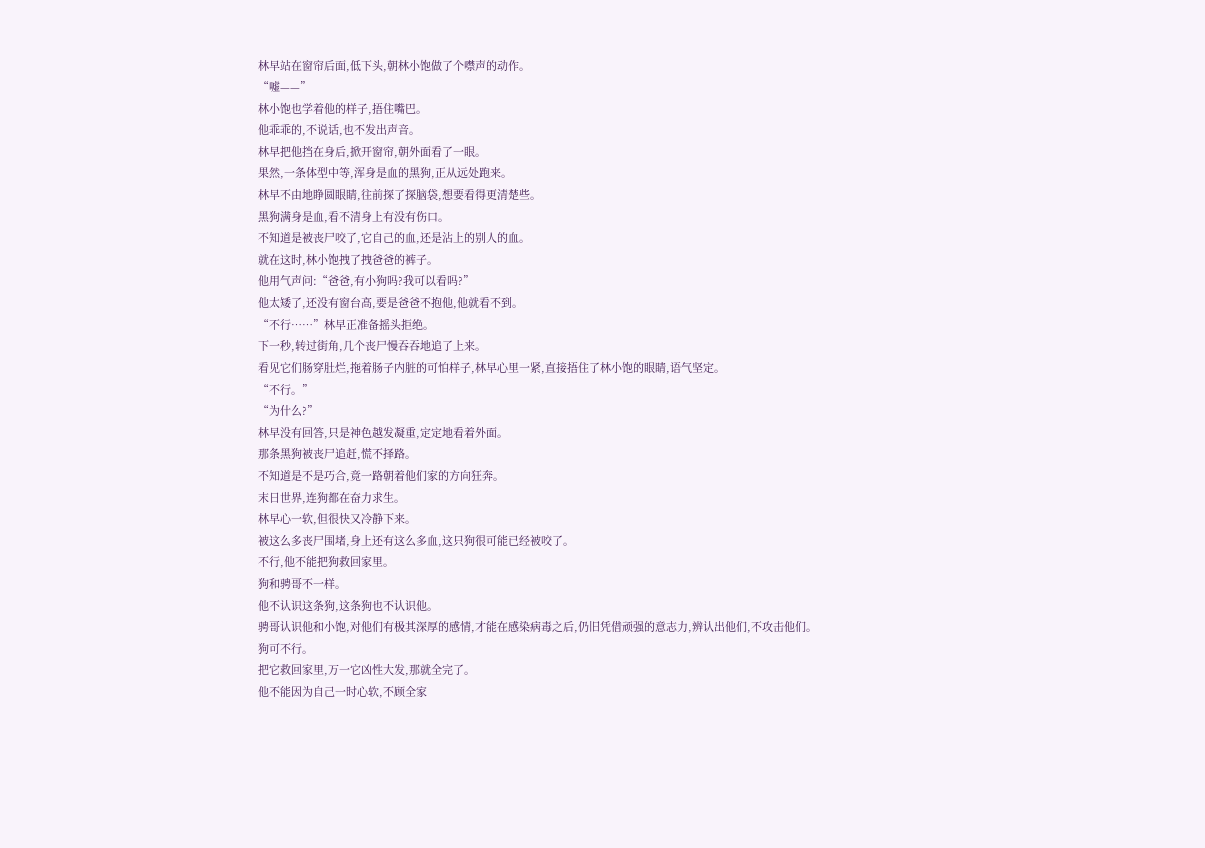林早站在窗帘后面,低下头,朝林小饱做了个噤声的动作。
“嘘——”
林小饱也学着他的样子,捂住嘴巴。
他乖乖的,不说话,也不发出声音。
林早把他挡在身后,掀开窗帘,朝外面看了一眼。
果然,一条体型中等,浑身是血的黑狗,正从远处跑来。
林早不由地睁圆眼睛,往前探了探脑袋,想要看得更清楚些。
黑狗满身是血,看不清身上有没有伤口。
不知道是被丧尸咬了,它自己的血,还是沾上的别人的血。
就在这时,林小饱拽了拽爸爸的裤子。
他用气声问:“爸爸,有小狗吗?我可以看吗?”
他太矮了,还没有窗台高,要是爸爸不抱他,他就看不到。
“不行……”林早正准备摇头拒绝。
下一秒,转过街角,几个丧尸慢吞吞地追了上来。
看见它们肠穿肚烂,拖着肠子内脏的可怕样子,林早心里一紧,直接捂住了林小饱的眼睛,语气坚定。
“不行。”
“为什么?”
林早没有回答,只是神色越发凝重,定定地看着外面。
那条黑狗被丧尸追赶,慌不择路。
不知道是不是巧合,竟一路朝着他们家的方向狂奔。
末日世界,连狗都在奋力求生。
林早心一软,但很快又冷静下来。
被这么多丧尸围堵,身上还有这么多血,这只狗很可能已经被咬了。
不行,他不能把狗救回家里。
狗和骋哥不一样。
他不认识这条狗,这条狗也不认识他。
骋哥认识他和小饱,对他们有极其深厚的感情,才能在感染病毒之后,仍旧凭借顽强的意志力,辨认出他们,不攻击他们。
狗可不行。
把它救回家里,万一它凶性大发,那就全完了。
他不能因为自己一时心软,不顾全家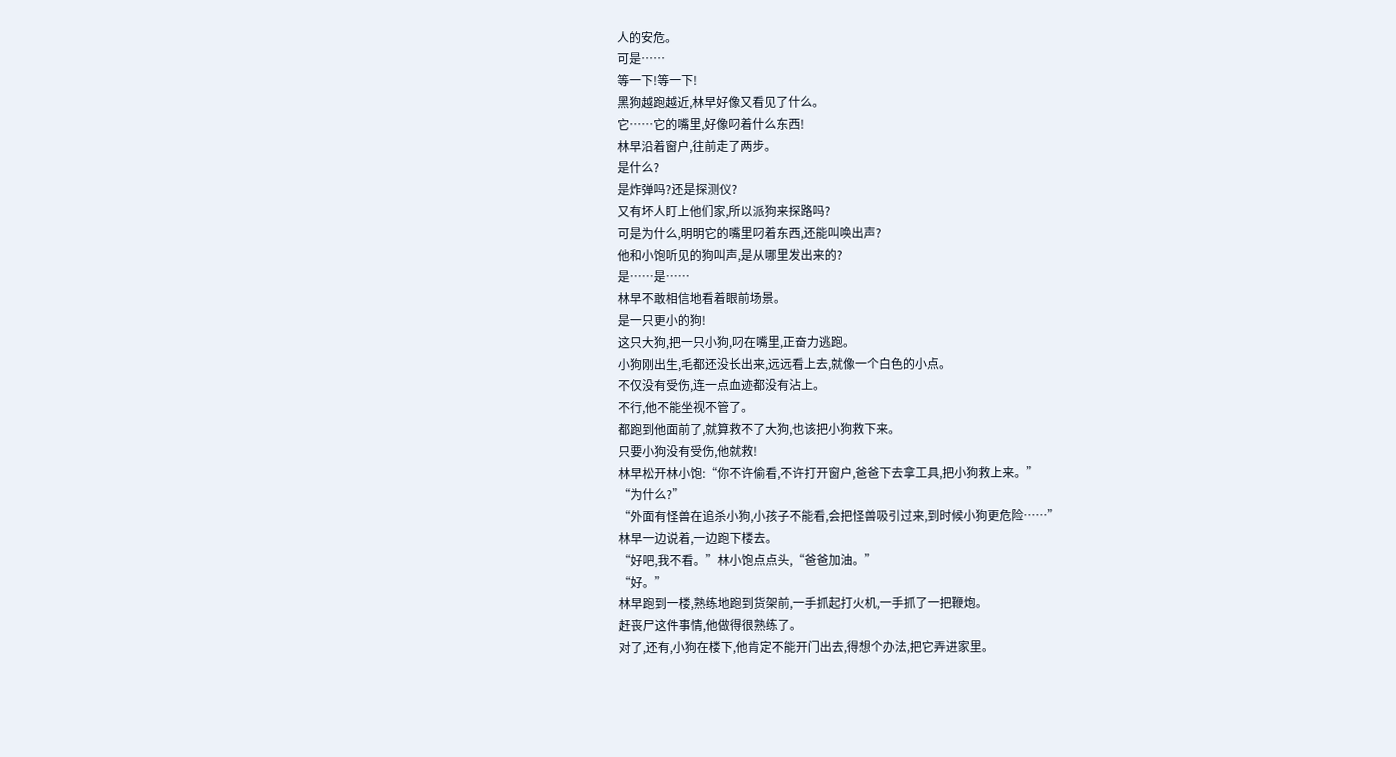人的安危。
可是……
等一下!等一下!
黑狗越跑越近,林早好像又看见了什么。
它……它的嘴里,好像叼着什么东西!
林早沿着窗户,往前走了两步。
是什么?
是炸弹吗?还是探测仪?
又有坏人盯上他们家,所以派狗来探路吗?
可是为什么,明明它的嘴里叼着东西,还能叫唤出声?
他和小饱听见的狗叫声,是从哪里发出来的?
是……是……
林早不敢相信地看着眼前场景。
是一只更小的狗!
这只大狗,把一只小狗,叼在嘴里,正奋力逃跑。
小狗刚出生,毛都还没长出来,远远看上去,就像一个白色的小点。
不仅没有受伤,连一点血迹都没有沾上。
不行,他不能坐视不管了。
都跑到他面前了,就算救不了大狗,也该把小狗救下来。
只要小狗没有受伤,他就救!
林早松开林小饱:“你不许偷看,不许打开窗户,爸爸下去拿工具,把小狗救上来。”
“为什么?”
“外面有怪兽在追杀小狗,小孩子不能看,会把怪兽吸引过来,到时候小狗更危险……”
林早一边说着,一边跑下楼去。
“好吧,我不看。”林小饱点点头,“爸爸加油。”
“好。”
林早跑到一楼,熟练地跑到货架前,一手抓起打火机,一手抓了一把鞭炮。
赶丧尸这件事情,他做得很熟练了。
对了,还有,小狗在楼下,他肯定不能开门出去,得想个办法,把它弄进家里。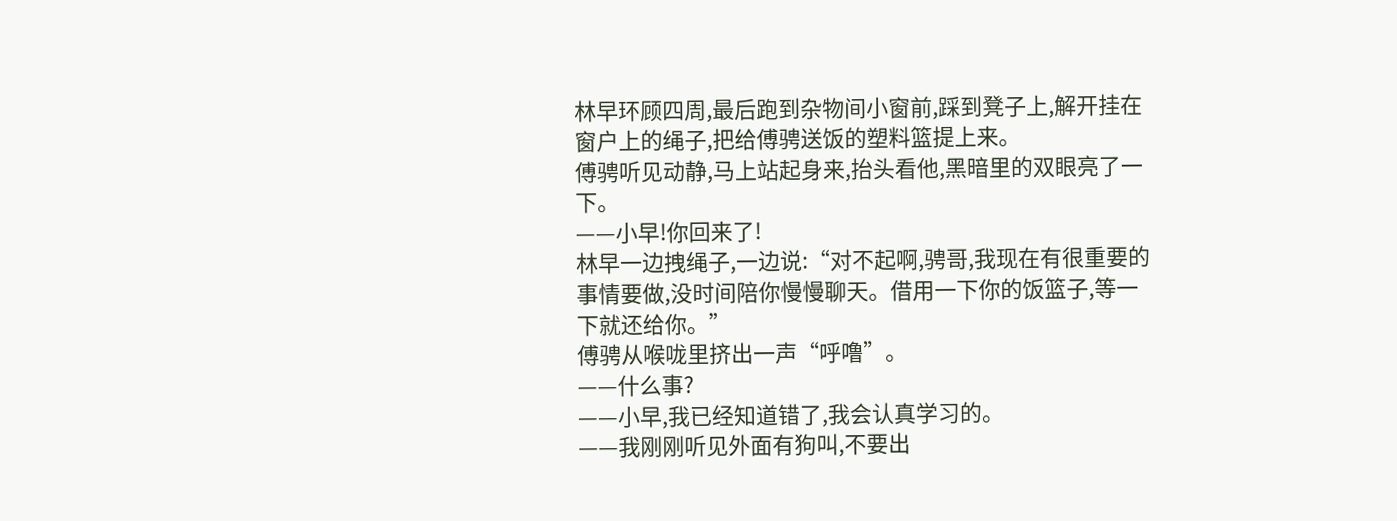林早环顾四周,最后跑到杂物间小窗前,踩到凳子上,解开挂在窗户上的绳子,把给傅骋送饭的塑料篮提上来。
傅骋听见动静,马上站起身来,抬头看他,黑暗里的双眼亮了一下。
——小早!你回来了!
林早一边拽绳子,一边说:“对不起啊,骋哥,我现在有很重要的事情要做,没时间陪你慢慢聊天。借用一下你的饭篮子,等一下就还给你。”
傅骋从喉咙里挤出一声“呼噜”。
——什么事?
——小早,我已经知道错了,我会认真学习的。
——我刚刚听见外面有狗叫,不要出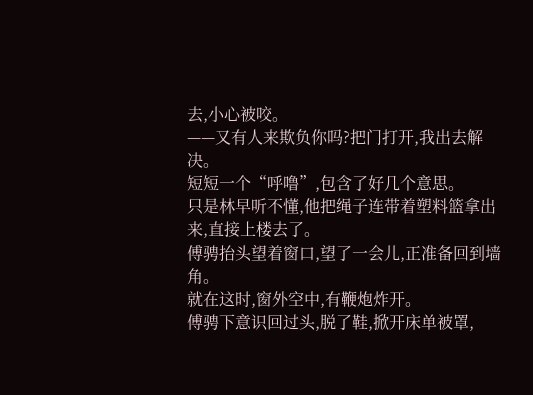去,小心被咬。
——又有人来欺负你吗?把门打开,我出去解决。
短短一个“呼噜”,包含了好几个意思。
只是林早听不懂,他把绳子连带着塑料篮拿出来,直接上楼去了。
傅骋抬头望着窗口,望了一会儿,正准备回到墙角。
就在这时,窗外空中,有鞭炮炸开。
傅骋下意识回过头,脱了鞋,掀开床单被罩,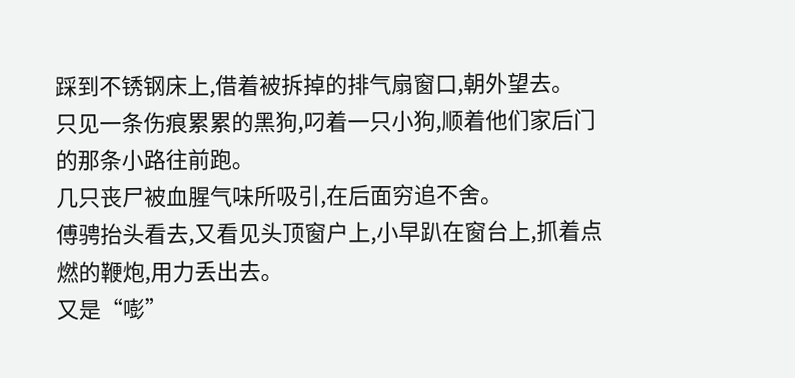踩到不锈钢床上,借着被拆掉的排气扇窗口,朝外望去。
只见一条伤痕累累的黑狗,叼着一只小狗,顺着他们家后门的那条小路往前跑。
几只丧尸被血腥气味所吸引,在后面穷追不舍。
傅骋抬头看去,又看见头顶窗户上,小早趴在窗台上,抓着点燃的鞭炮,用力丢出去。
又是“嘭”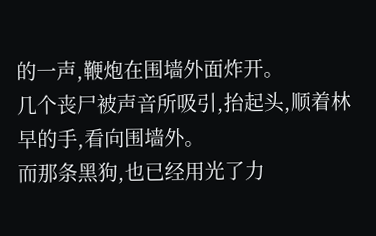的一声,鞭炮在围墙外面炸开。
几个丧尸被声音所吸引,抬起头,顺着林早的手,看向围墙外。
而那条黑狗,也已经用光了力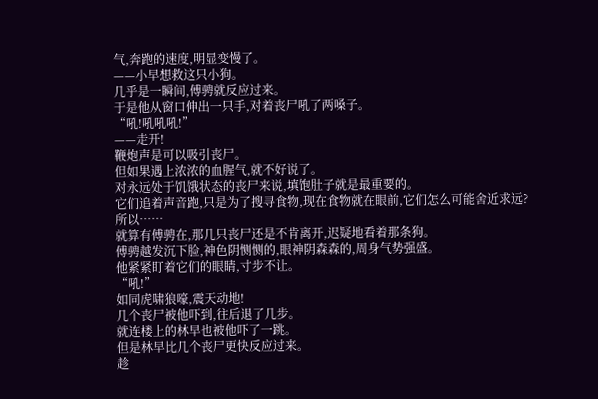气,奔跑的速度,明显变慢了。
——小早想救这只小狗。
几乎是一瞬间,傅骋就反应过来。
于是他从窗口伸出一只手,对着丧尸吼了两嗓子。
“吼!吼吼吼!”
——走开!
鞭炮声是可以吸引丧尸。
但如果遇上浓浓的血腥气,就不好说了。
对永远处于饥饿状态的丧尸来说,填饱肚子就是最重要的。
它们追着声音跑,只是为了搜寻食物,现在食物就在眼前,它们怎么可能舍近求远?
所以……
就算有傅骋在,那几只丧尸还是不肯离开,迟疑地看着那条狗。
傅骋越发沉下脸,神色阴恻恻的,眼神阴森森的,周身气势强盛。
他紧紧盯着它们的眼睛,寸步不让。
“吼!”
如同虎啸狼嚎,震天动地!
几个丧尸被他吓到,往后退了几步。
就连楼上的林早也被他吓了一跳。
但是林早比几个丧尸更快反应过来。
趁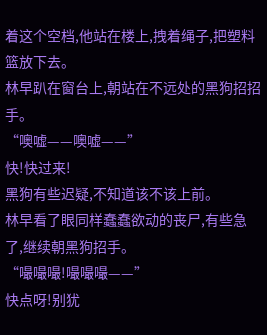着这个空档,他站在楼上,拽着绳子,把塑料篮放下去。
林早趴在窗台上,朝站在不远处的黑狗招招手。
“噢嘘——噢嘘——”
快!快过来!
黑狗有些迟疑,不知道该不该上前。
林早看了眼同样蠢蠢欲动的丧尸,有些急了,继续朝黑狗招手。
“嘬嘬嘬!嘬嘬嘬——”
快点呀!别犹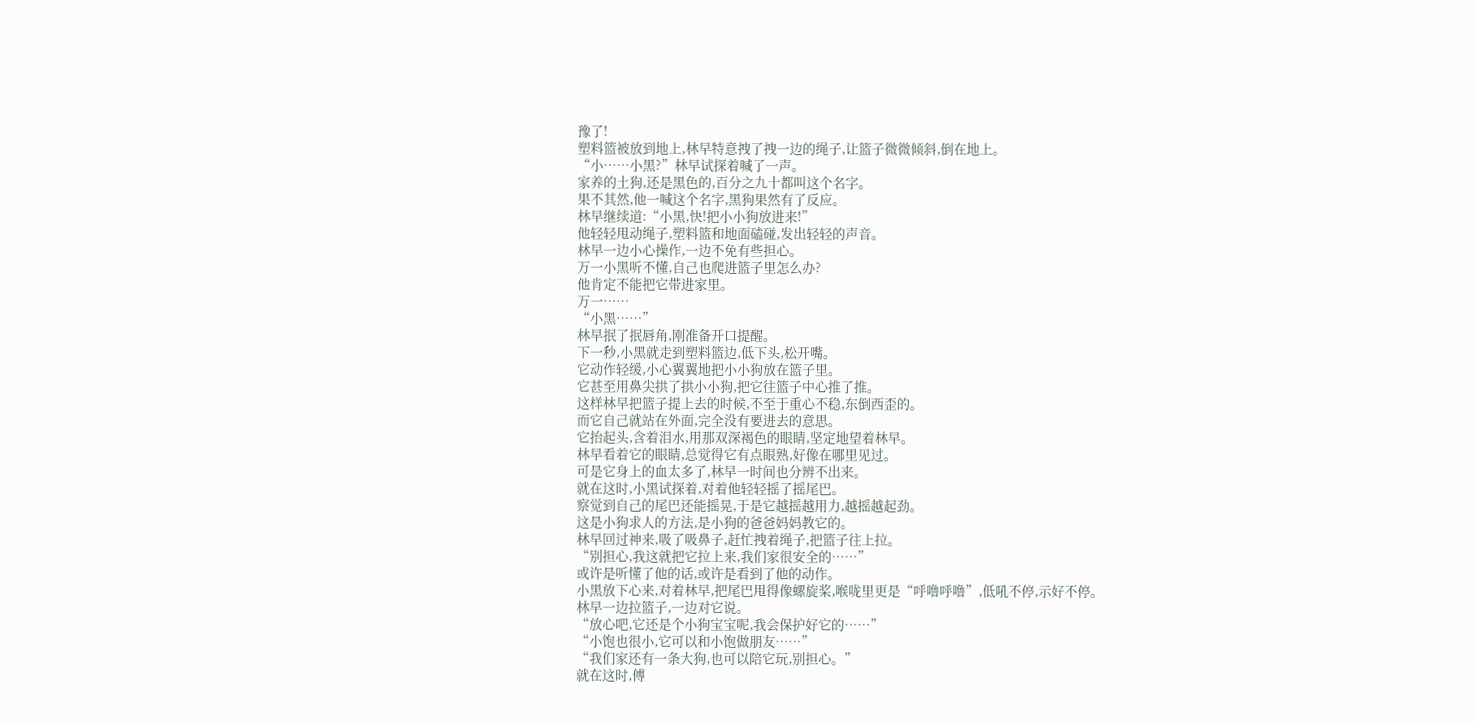豫了!
塑料篮被放到地上,林早特意拽了拽一边的绳子,让篮子微微倾斜,倒在地上。
“小……小黑?”林早试探着喊了一声。
家养的土狗,还是黑色的,百分之九十都叫这个名字。
果不其然,他一喊这个名字,黑狗果然有了反应。
林早继续道:“小黑,快!把小小狗放进来!”
他轻轻甩动绳子,塑料篮和地面磕碰,发出轻轻的声音。
林早一边小心操作,一边不免有些担心。
万一小黑听不懂,自己也爬进篮子里怎么办?
他肯定不能把它带进家里。
万一……
“小黑……”
林早抿了抿唇角,刚准备开口提醒。
下一秒,小黑就走到塑料篮边,低下头,松开嘴。
它动作轻缓,小心翼翼地把小小狗放在篮子里。
它甚至用鼻尖拱了拱小小狗,把它往篮子中心推了推。
这样林早把篮子提上去的时候,不至于重心不稳,东倒西歪的。
而它自己就站在外面,完全没有要进去的意思。
它抬起头,含着泪水,用那双深褐色的眼睛,坚定地望着林早。
林早看着它的眼睛,总觉得它有点眼熟,好像在哪里见过。
可是它身上的血太多了,林早一时间也分辨不出来。
就在这时,小黑试探着,对着他轻轻摇了摇尾巴。
察觉到自己的尾巴还能摇晃,于是它越摇越用力,越摇越起劲。
这是小狗求人的方法,是小狗的爸爸妈妈教它的。
林早回过神来,吸了吸鼻子,赶忙拽着绳子,把篮子往上拉。
“别担心,我这就把它拉上来,我们家很安全的……”
或许是听懂了他的话,或许是看到了他的动作。
小黑放下心来,对着林早,把尾巴甩得像螺旋桨,喉咙里更是“呼噜呼噜”,低吼不停,示好不停。
林早一边拉篮子,一边对它说。
“放心吧,它还是个小狗宝宝呢,我会保护好它的……”
“小饱也很小,它可以和小饱做朋友……”
“我们家还有一条大狗,也可以陪它玩,别担心。”
就在这时,傅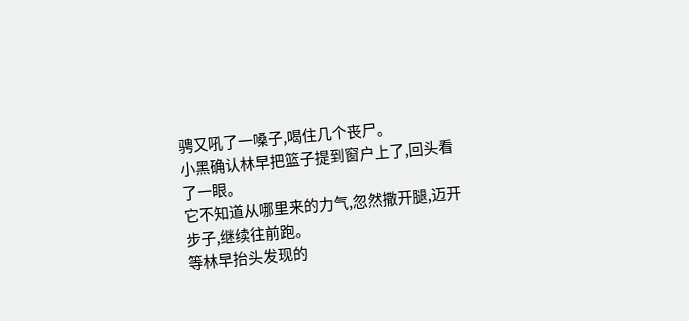骋又吼了一嗓子,喝住几个丧尸。
小黑确认林早把篮子提到窗户上了,回头看了一眼。
它不知道从哪里来的力气,忽然撒开腿,迈开步子,继续往前跑。
等林早抬头发现的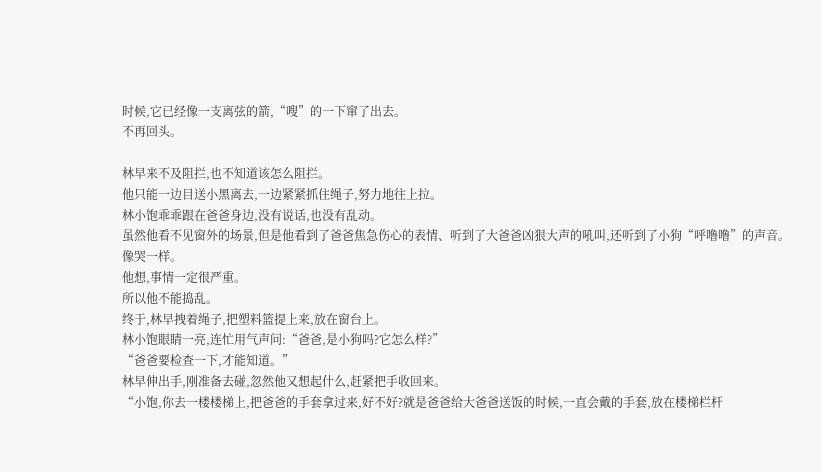时候,它已经像一支离弦的箭,“嗖”的一下窜了出去。
不再回头。

林早来不及阻拦,也不知道该怎么阻拦。
他只能一边目送小黑离去,一边紧紧抓住绳子,努力地往上拉。
林小饱乖乖跟在爸爸身边,没有说话,也没有乱动。
虽然他看不见窗外的场景,但是他看到了爸爸焦急伤心的表情、听到了大爸爸凶狠大声的吼叫,还听到了小狗“呼噜噜”的声音。
像哭一样。
他想,事情一定很严重。
所以他不能捣乱。
终于,林早拽着绳子,把塑料篮提上来,放在窗台上。
林小饱眼睛一亮,连忙用气声问:“爸爸,是小狗吗?它怎么样?”
“爸爸要检查一下,才能知道。”
林早伸出手,刚准备去碰,忽然他又想起什么,赶紧把手收回来。
“小饱,你去一楼楼梯上,把爸爸的手套拿过来,好不好?就是爸爸给大爸爸送饭的时候,一直会戴的手套,放在楼梯栏杆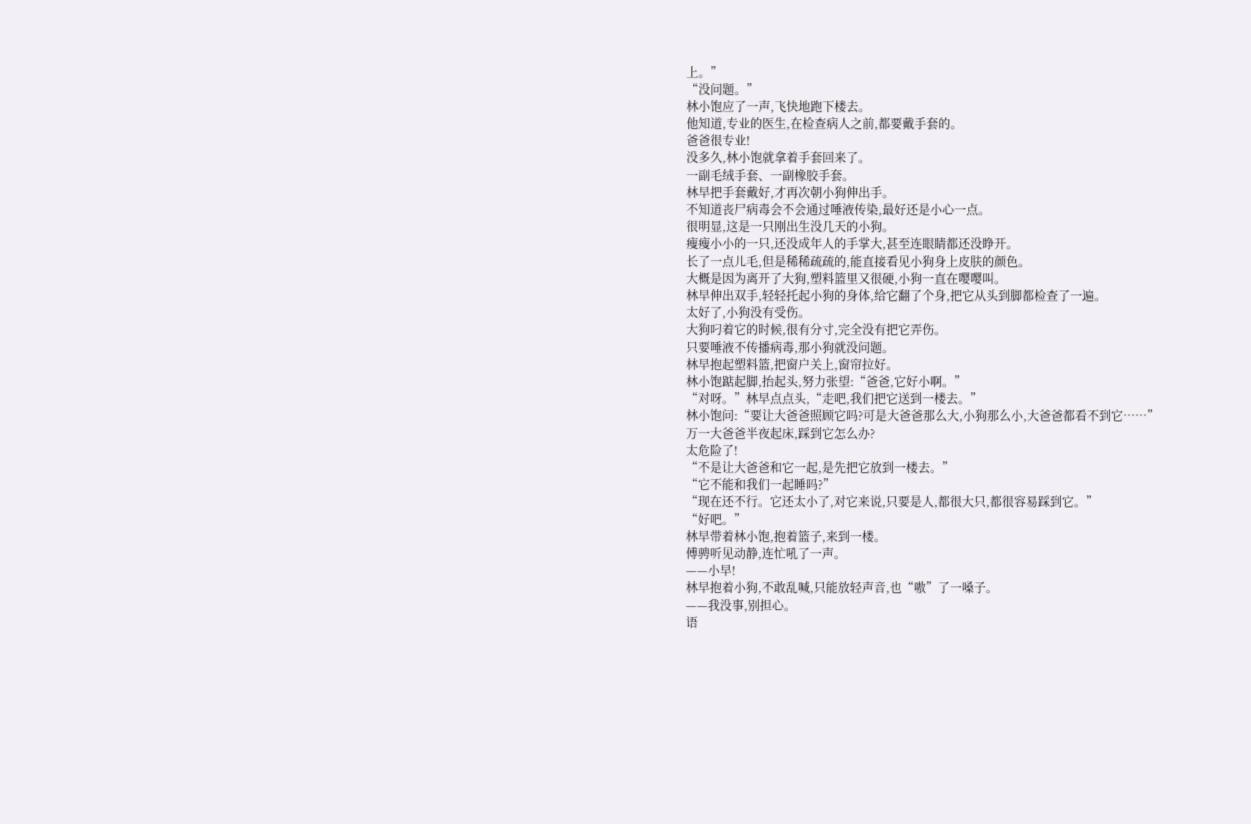上。”
“没问题。”
林小饱应了一声,飞快地跑下楼去。
他知道,专业的医生,在检查病人之前,都要戴手套的。
爸爸很专业!
没多久,林小饱就拿着手套回来了。
一副毛绒手套、一副橡胶手套。
林早把手套戴好,才再次朝小狗伸出手。
不知道丧尸病毒会不会通过唾液传染,最好还是小心一点。
很明显,这是一只刚出生没几天的小狗。
瘦瘦小小的一只,还没成年人的手掌大,甚至连眼睛都还没睁开。
长了一点儿毛,但是稀稀疏疏的,能直接看见小狗身上皮肤的颜色。
大概是因为离开了大狗,塑料篮里又很硬,小狗一直在嘤嘤叫。
林早伸出双手,轻轻托起小狗的身体,给它翻了个身,把它从头到脚都检查了一遍。
太好了,小狗没有受伤。
大狗叼着它的时候,很有分寸,完全没有把它弄伤。
只要唾液不传播病毒,那小狗就没问题。
林早抱起塑料篮,把窗户关上,窗帘拉好。
林小饱踮起脚,抬起头,努力张望:“爸爸,它好小啊。”
“对呀。”林早点点头,“走吧,我们把它送到一楼去。”
林小饱问:“要让大爸爸照顾它吗?可是大爸爸那么大,小狗那么小,大爸爸都看不到它……”
万一大爸爸半夜起床,踩到它怎么办?
太危险了!
“不是让大爸爸和它一起,是先把它放到一楼去。”
“它不能和我们一起睡吗?”
“现在还不行。它还太小了,对它来说,只要是人,都很大只,都很容易踩到它。”
“好吧。”
林早带着林小饱,抱着篮子,来到一楼。
傅骋听见动静,连忙吼了一声。
——小早!
林早抱着小狗,不敢乱喊,只能放轻声音,也“嗷”了一嗓子。
——我没事,别担心。
语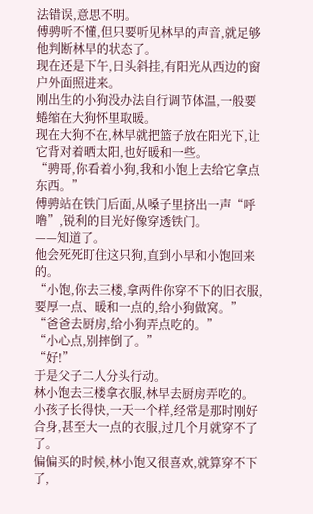法错误,意思不明。
傅骋听不懂,但只要听见林早的声音,就足够他判断林早的状态了。
现在还是下午,日头斜挂,有阳光从西边的窗户外面照进来。
刚出生的小狗没办法自行调节体温,一般要蜷缩在大狗怀里取暖。
现在大狗不在,林早就把篮子放在阳光下,让它背对着晒太阳,也好暖和一些。
“骋哥,你看着小狗,我和小饱上去给它拿点东西。”
傅骋站在铁门后面,从嗓子里挤出一声“呼噜”,锐利的目光好像穿透铁门。
——知道了。
他会死死盯住这只狗,直到小早和小饱回来的。
“小饱,你去三楼,拿两件你穿不下的旧衣服,要厚一点、暖和一点的,给小狗做窝。”
“爸爸去厨房,给小狗弄点吃的。”
“小心点,别摔倒了。”
“好!”
于是父子二人分头行动。
林小饱去三楼拿衣服,林早去厨房弄吃的。
小孩子长得快,一天一个样,经常是那时刚好合身,甚至大一点的衣服,过几个月就穿不了了。
偏偏买的时候,林小饱又很喜欢,就算穿不下了,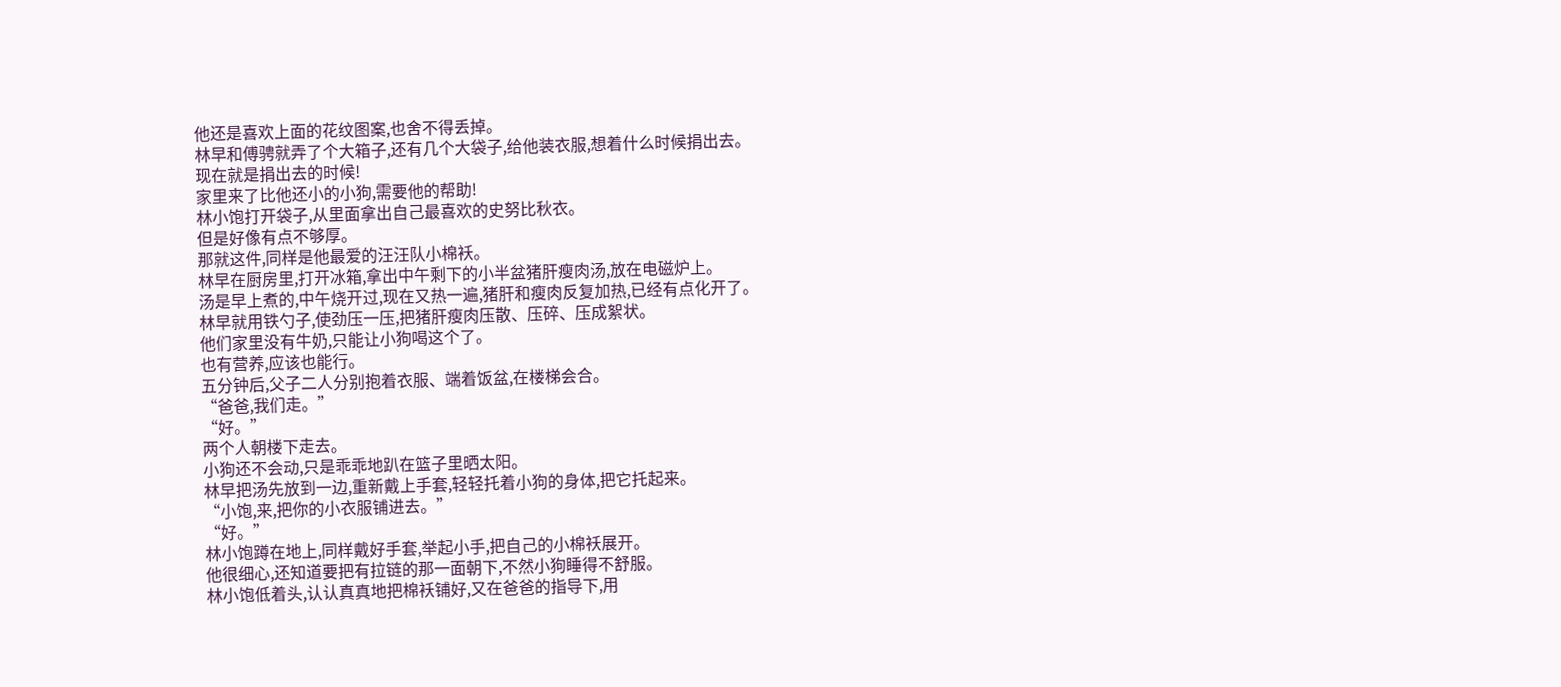他还是喜欢上面的花纹图案,也舍不得丢掉。
林早和傅骋就弄了个大箱子,还有几个大袋子,给他装衣服,想着什么时候捐出去。
现在就是捐出去的时候!
家里来了比他还小的小狗,需要他的帮助!
林小饱打开袋子,从里面拿出自己最喜欢的史努比秋衣。
但是好像有点不够厚。
那就这件,同样是他最爱的汪汪队小棉袄。
林早在厨房里,打开冰箱,拿出中午剩下的小半盆猪肝瘦肉汤,放在电磁炉上。
汤是早上煮的,中午烧开过,现在又热一遍,猪肝和瘦肉反复加热,已经有点化开了。
林早就用铁勺子,使劲压一压,把猪肝瘦肉压散、压碎、压成絮状。
他们家里没有牛奶,只能让小狗喝这个了。
也有营养,应该也能行。
五分钟后,父子二人分别抱着衣服、端着饭盆,在楼梯会合。
“爸爸,我们走。”
“好。”
两个人朝楼下走去。
小狗还不会动,只是乖乖地趴在篮子里晒太阳。
林早把汤先放到一边,重新戴上手套,轻轻托着小狗的身体,把它托起来。
“小饱,来,把你的小衣服铺进去。”
“好。”
林小饱蹲在地上,同样戴好手套,举起小手,把自己的小棉袄展开。
他很细心,还知道要把有拉链的那一面朝下,不然小狗睡得不舒服。
林小饱低着头,认认真真地把棉袄铺好,又在爸爸的指导下,用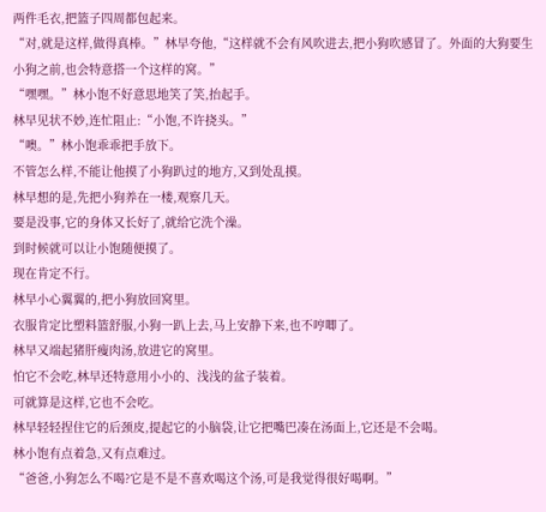两件毛衣,把篮子四周都包起来。
“对,就是这样,做得真棒。”林早夸他,“这样就不会有风吹进去,把小狗吹感冒了。外面的大狗要生小狗之前,也会特意搭一个这样的窝。”
“嘿嘿。”林小饱不好意思地笑了笑,抬起手。
林早见状不妙,连忙阻止:“小饱,不许挠头。”
“噢。”林小饱乖乖把手放下。
不管怎么样,不能让他摸了小狗趴过的地方,又到处乱摸。
林早想的是,先把小狗养在一楼,观察几天。
要是没事,它的身体又长好了,就给它洗个澡。
到时候就可以让小饱随便摸了。
现在肯定不行。
林早小心翼翼的,把小狗放回窝里。
衣服肯定比塑料篮舒服,小狗一趴上去,马上安静下来,也不哼唧了。
林早又端起猪肝瘦肉汤,放进它的窝里。
怕它不会吃,林早还特意用小小的、浅浅的盆子装着。
可就算是这样,它也不会吃。
林早轻轻捏住它的后颈皮,提起它的小脑袋,让它把嘴巴凑在汤面上,它还是不会喝。
林小饱有点着急,又有点难过。
“爸爸,小狗怎么不喝?它是不是不喜欢喝这个汤,可是我觉得很好喝啊。”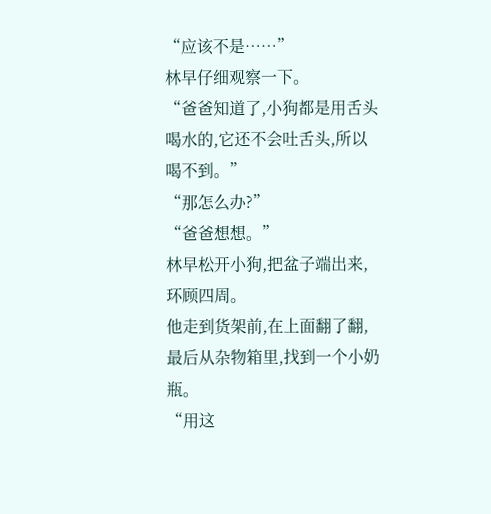“应该不是……”
林早仔细观察一下。
“爸爸知道了,小狗都是用舌头喝水的,它还不会吐舌头,所以喝不到。”
“那怎么办?”
“爸爸想想。”
林早松开小狗,把盆子端出来,环顾四周。
他走到货架前,在上面翻了翻,最后从杂物箱里,找到一个小奶瓶。
“用这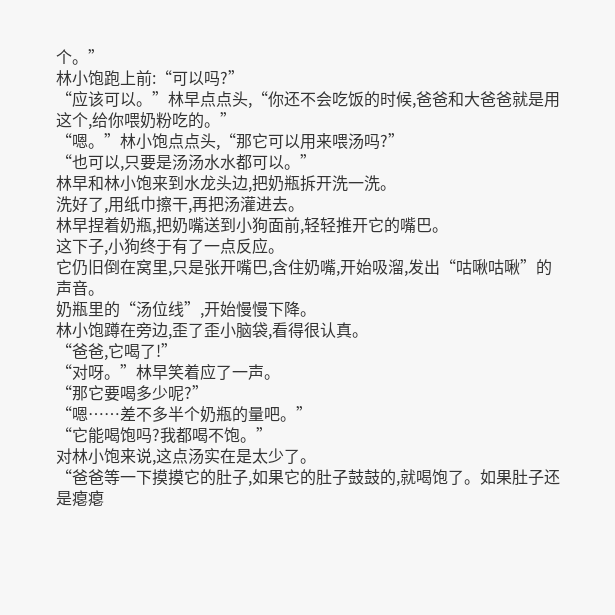个。”
林小饱跑上前:“可以吗?”
“应该可以。”林早点点头,“你还不会吃饭的时候,爸爸和大爸爸就是用这个,给你喂奶粉吃的。”
“嗯。”林小饱点点头,“那它可以用来喂汤吗?”
“也可以,只要是汤汤水水都可以。”
林早和林小饱来到水龙头边,把奶瓶拆开洗一洗。
洗好了,用纸巾擦干,再把汤灌进去。
林早捏着奶瓶,把奶嘴送到小狗面前,轻轻推开它的嘴巴。
这下子,小狗终于有了一点反应。
它仍旧倒在窝里,只是张开嘴巴,含住奶嘴,开始吸溜,发出“咕啾咕啾”的声音。
奶瓶里的“汤位线”,开始慢慢下降。
林小饱蹲在旁边,歪了歪小脑袋,看得很认真。
“爸爸,它喝了!”
“对呀。”林早笑着应了一声。
“那它要喝多少呢?”
“嗯……差不多半个奶瓶的量吧。”
“它能喝饱吗?我都喝不饱。”
对林小饱来说,这点汤实在是太少了。
“爸爸等一下摸摸它的肚子,如果它的肚子鼓鼓的,就喝饱了。如果肚子还是瘪瘪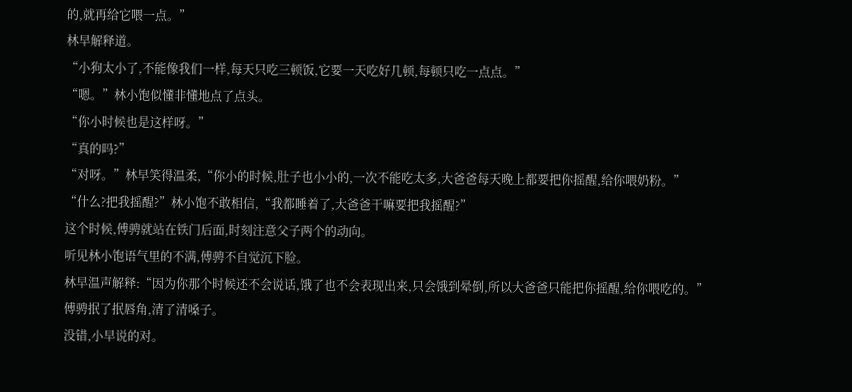的,就再给它喂一点。”
林早解释道。
“小狗太小了,不能像我们一样,每天只吃三顿饭,它要一天吃好几顿,每顿只吃一点点。”
“嗯。”林小饱似懂非懂地点了点头。
“你小时候也是这样呀。”
“真的吗?”
“对呀。”林早笑得温柔,“你小的时候,肚子也小小的,一次不能吃太多,大爸爸每天晚上都要把你摇醒,给你喂奶粉。”
“什么?把我摇醒?”林小饱不敢相信,“我都睡着了,大爸爸干嘛要把我摇醒?”
这个时候,傅骋就站在铁门后面,时刻注意父子两个的动向。
听见林小饱语气里的不满,傅骋不自觉沉下脸。
林早温声解释:“因为你那个时候还不会说话,饿了也不会表现出来,只会饿到晕倒,所以大爸爸只能把你摇醒,给你喂吃的。”
傅骋抿了抿唇角,清了清嗓子。
没错,小早说的对。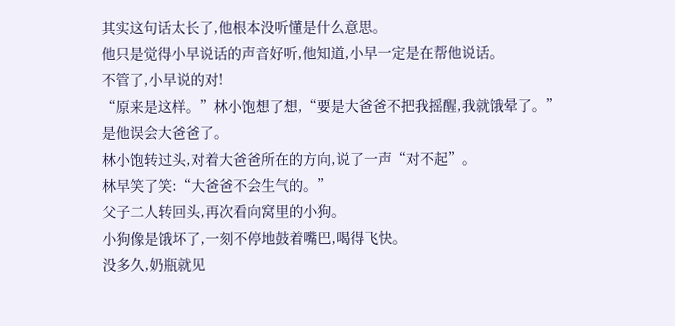其实这句话太长了,他根本没听懂是什么意思。
他只是觉得小早说话的声音好听,他知道,小早一定是在帮他说话。
不管了,小早说的对!
“原来是这样。”林小饱想了想,“要是大爸爸不把我摇醒,我就饿晕了。”
是他误会大爸爸了。
林小饱转过头,对着大爸爸所在的方向,说了一声“对不起”。
林早笑了笑:“大爸爸不会生气的。”
父子二人转回头,再次看向窝里的小狗。
小狗像是饿坏了,一刻不停地鼓着嘴巴,喝得飞快。
没多久,奶瓶就见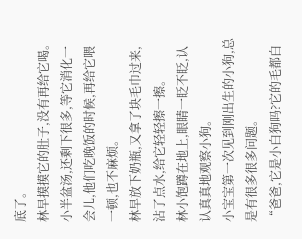底了。
林早摸摸它的肚子,没有再给它喝。
小半盆汤,还剩下很多,等它消化一会儿,他们吃晚饭的时候,再给它喂一顿,也不麻烦。
林早放下奶瓶,又拿了块毛巾过来,沾了点水,给它轻轻擦一擦。
林小饱蹲在地上,眼睛一眨不眨,认认真真地观察小狗。
小宝宝第一次见到刚出生的小狗,总是有很多很多问题。
“爸爸,它是小白狗吗?它的毛都白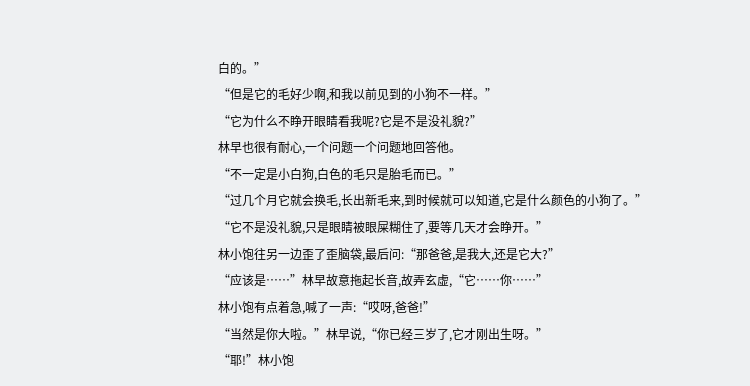白的。”
“但是它的毛好少啊,和我以前见到的小狗不一样。”
“它为什么不睁开眼睛看我呢?它是不是没礼貌?”
林早也很有耐心,一个问题一个问题地回答他。
“不一定是小白狗,白色的毛只是胎毛而已。”
“过几个月它就会换毛,长出新毛来,到时候就可以知道,它是什么颜色的小狗了。”
“它不是没礼貌,只是眼睛被眼屎糊住了,要等几天才会睁开。”
林小饱往另一边歪了歪脑袋,最后问:“那爸爸,是我大,还是它大?”
“应该是……”林早故意拖起长音,故弄玄虚,“它……你……”
林小饱有点着急,喊了一声:“哎呀,爸爸!”
“当然是你大啦。”林早说,“你已经三岁了,它才刚出生呀。”
“耶!”林小饱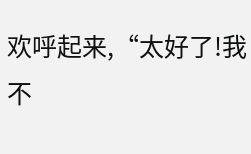欢呼起来,“太好了!我不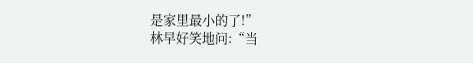是家里最小的了!”
林早好笑地问:“当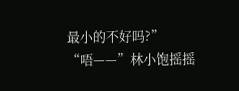最小的不好吗?”
“唔——”林小饱摇摇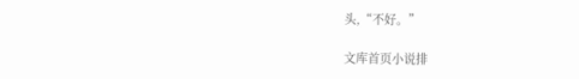头,“不好。”

文库首页小说排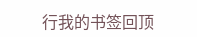行我的书签回顶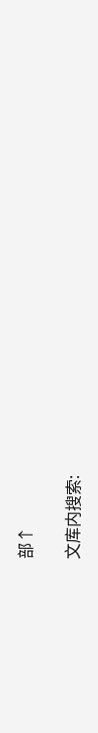部↑

文库内搜索: